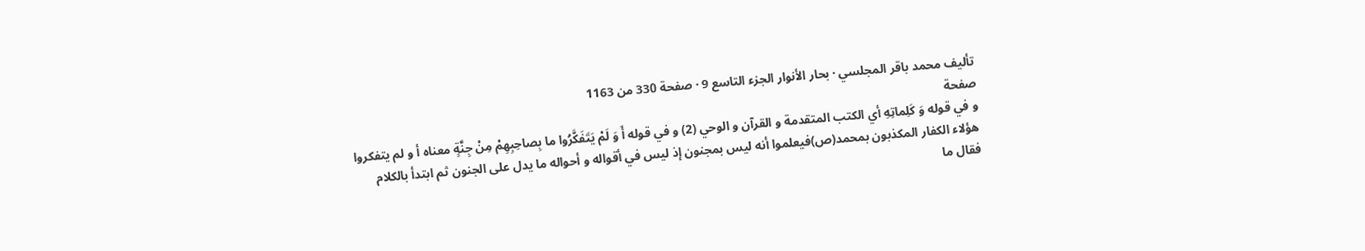تأليف محمد باقر المجلسي · بحار الأنوار الجزء التاسع 9 · صفحة 330 من 1163
صفحة
و في قوله وَ كَلِماتِهِ أي الكتب المتقدمة و القرآن و الوحي (2) و في قوله أَ وَ لَمْ يَتَفَكَّرُوا ما بِصاحِبِهِمْ مِنْ جِنَّةٍ معناه أ و لم يتفكروا هؤلاء الكفار المكذبون بمحمد(ص)فيعلموا أنه ليس بمجنون إذ ليس في أقواله و أحواله ما يدل على الجنون ثم ابتدأ بالكلام فقال ما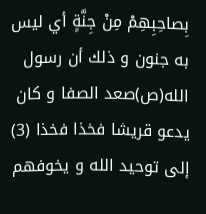بِصاحِبِهِمْ مِنْ جِنَّةٍ أي ليس به جنون و ذلك أن رسول الله(ص)صعد الصفا و كان يدعو قريشا فخذا فخذا (3) إلى توحيد الله و يخوفهم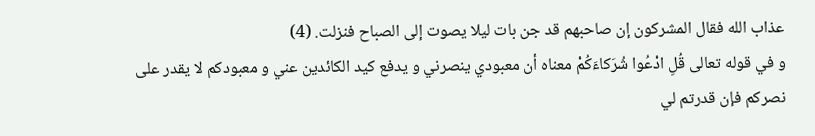عذاب الله فقال المشركون إن صاحبهم قد جن بات ليلا يصوت إلى الصباح فنزلت. (4)
و في قوله تعالى قُلِ ادْعُوا شُرَكاءَكُمْ معناه أن معبودي ينصرني و يدفع كيد الكائدين عني و معبودكم لا يقدر على نصركم فإن قدرتم لي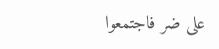على ضر فاجتمعوا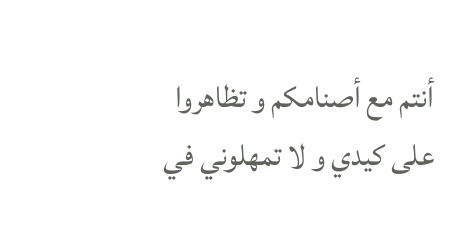أنتم مع أصنامكم و تظاهروا على كيدي و لا تمهلوني في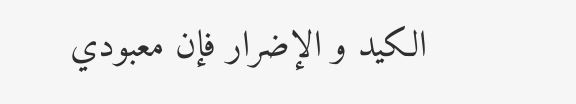الكيد و الإضرار فإن معبودي